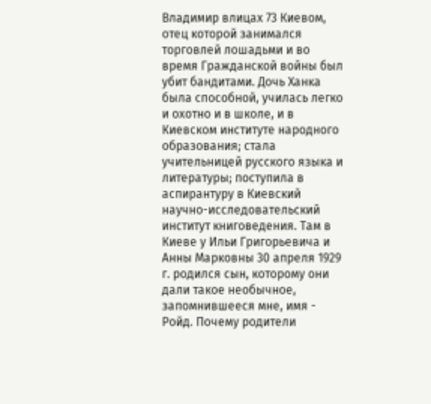Владимир влицах 73 Киевом, отец которой занимался торговлей лошадьми и во время Гражданской войны был убит бандитами. Дочь Ханка была способной, училась легко и охотно и в школе, и в Киевском институте народного образования; стала учительницей русского языка и литературы; поступила в аспирантуру в Киевский научно-исследовательский институт книговедения. Там в Киеве у Ильи Григорьевича и Анны Марковны 30 апреля 1929 г. родился сын, которому они дали такое необычное, запомнившееся мне, имя - Ройд. Почему родители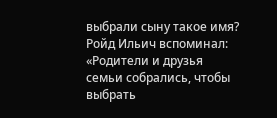выбрали сыну такое имя? Ройд Ильич вспоминал: «Родители и друзья семьи собрались, чтобы выбрать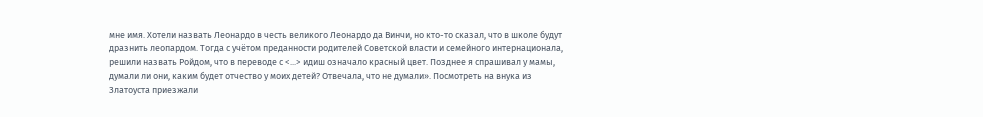мне имя. Хотели назвать Леонардо в честь великого Леонардо да Винчи, но кто-то сказал, что в школе будут дразнить леопардом. Тогда с учётом преданности родителей Советской власти и семейного интернационала, решили назвать Ройдом, что в переводе с <...> идиш означало красный цвет. Позднее я спрашивал у мамы, думали ли они, каким будет отчество у моих детей? Отвечала, что не думали». Посмотреть на внука из Златоуста приезжали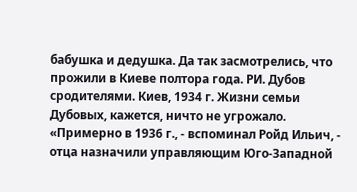бабушка и дедушка. Да так засмотрелись, что прожили в Киеве полтора года. РИ. Дубов сродителями. Киев, 1934 г. Жизни семьи Дубовых, кажется, ничто не угрожало. «Примерно в 1936 г., - вспоминал Ройд Ильич, - отца назначили управляющим Юго-Западной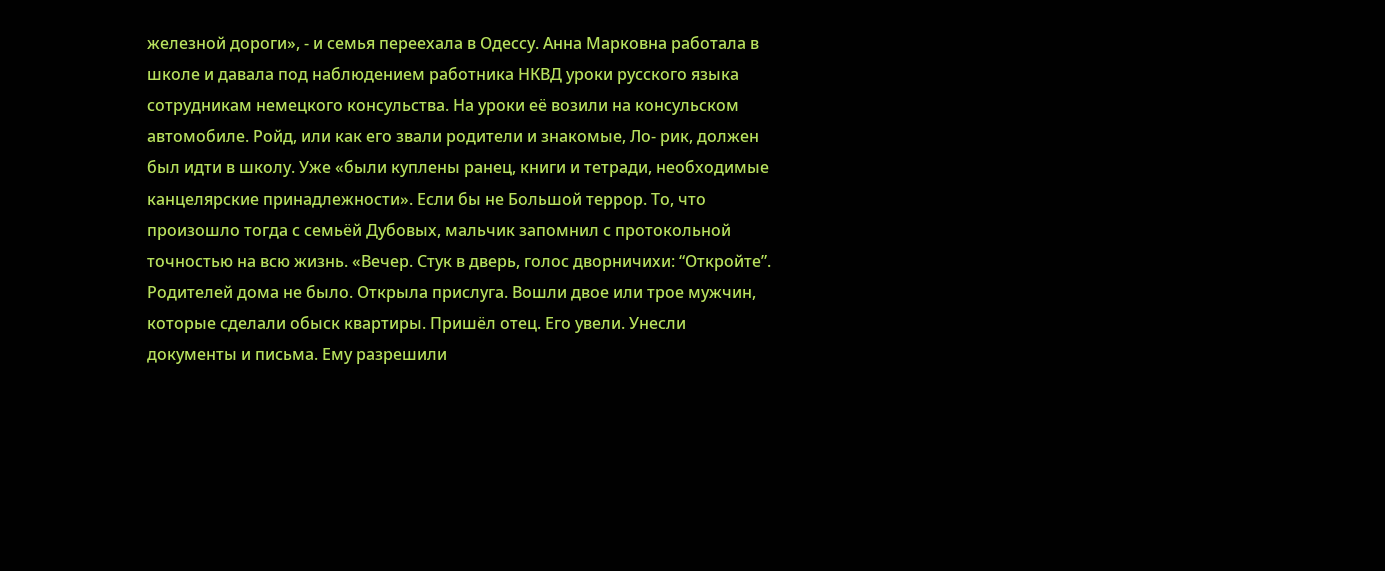железной дороги», - и семья переехала в Одессу. Анна Марковна работала в школе и давала под наблюдением работника НКВД уроки русского языка сотрудникам немецкого консульства. На уроки её возили на консульском автомобиле. Ройд, или как его звали родители и знакомые, Ло- рик, должен был идти в школу. Уже «были куплены ранец, книги и тетради, необходимые канцелярские принадлежности». Если бы не Большой террор. То, что произошло тогда с семьёй Дубовых, мальчик запомнил с протокольной точностью на всю жизнь. «Вечер. Стук в дверь, голос дворничихи: “Откройте”. Родителей дома не было. Открыла прислуга. Вошли двое или трое мужчин, которые сделали обыск квартиры. Пришёл отец. Его увели. Унесли документы и письма. Ему разрешили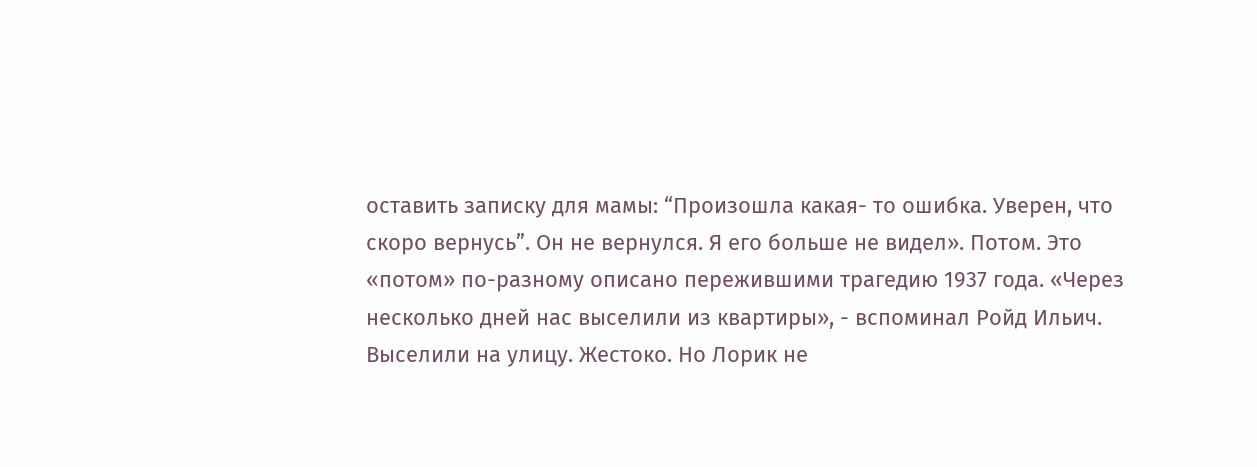оставить записку для мамы: “Произошла какая- то ошибка. Уверен, что скоро вернусь”. Он не вернулся. Я его больше не видел». Потом. Это «потом» по-разному описано пережившими трагедию 1937 года. «Через несколько дней нас выселили из квартиры», - вспоминал Ройд Ильич. Выселили на улицу. Жестоко. Но Лорик не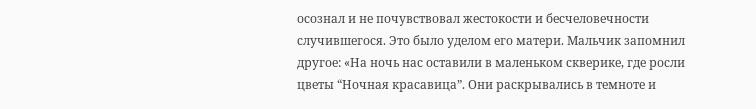осознал и не почувствовал жестокости и бесчеловечности случившегося. Это было уделом его матери. Мальчик запомнил другое: «На ночь нас оставили в маленьком скверике, где росли цветы “Ночная красавица”. Они раскрывались в темноте и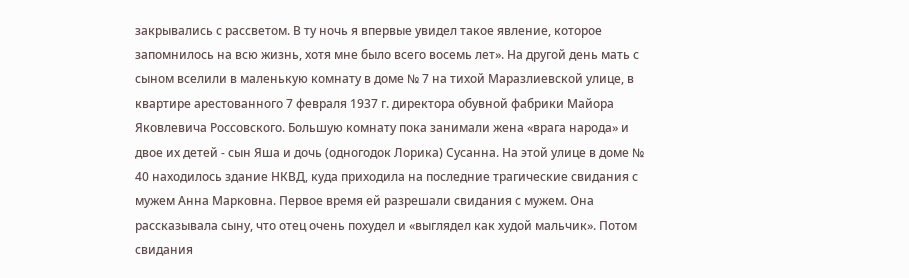закрывались с рассветом. В ту ночь я впервые увидел такое явление, которое запомнилось на всю жизнь, хотя мне было всего восемь лет». На другой день мать с сыном вселили в маленькую комнату в доме № 7 на тихой Маразлиевской улице, в квартире арестованного 7 февраля 1937 г. директора обувной фабрики Майора Яковлевича Россовского. Большую комнату пока занимали жена «врага народа» и двое их детей - сын Яша и дочь (одногодок Лорика) Сусанна. На этой улице в доме № 40 находилось здание НКВД, куда приходила на последние трагические свидания с мужем Анна Марковна. Первое время ей разрешали свидания с мужем. Она рассказывала сыну, что отец очень похудел и «выглядел как худой мальчик». Потом свидания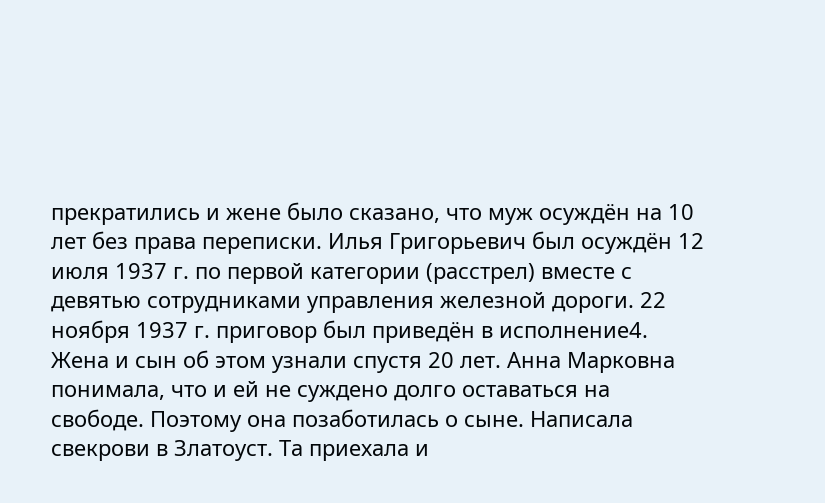прекратились и жене было сказано, что муж осуждён на 10 лет без права переписки. Илья Григорьевич был осуждён 12 июля 1937 г. по первой категории (расстрел) вместе с девятью сотрудниками управления железной дороги. 22 ноября 1937 г. приговор был приведён в исполнение4. Жена и сын об этом узнали спустя 20 лет. Анна Марковна понимала, что и ей не суждено долго оставаться на свободе. Поэтому она позаботилась о сыне. Написала свекрови в Златоуст. Та приехала и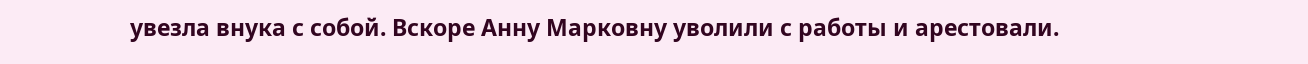увезла внука с собой. Вскоре Анну Марковну уволили с работы и арестовали.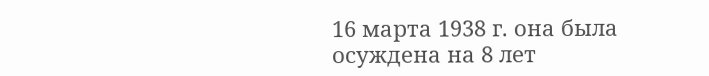16 марта 1938 г. она была осуждена на 8 лет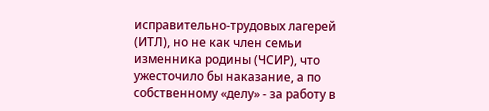исправительно-трудовых лагерей (ИТЛ), но не как член семьи изменника родины (ЧСИР), что ужесточило бы наказание, а по собственному «делу» - за работу в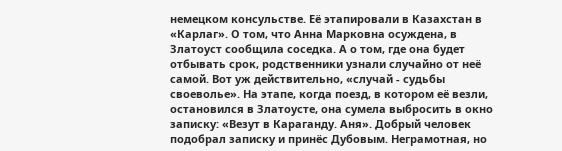немецком консульстве. Её этапировали в Казахстан в «Карлаг». О том, что Анна Марковна осуждена, в Златоуст сообщила соседка. А о том, где она будет отбывать срок, родственники узнали случайно от неё самой. Вот уж действительно, «случай - судьбы своеволье». На этапе, когда поезд, в котором её везли, остановился в Златоусте, она сумела выбросить в окно записку: «Везут в Караганду. Аня». Добрый человек подобрал записку и принёс Дубовым. Неграмотная, но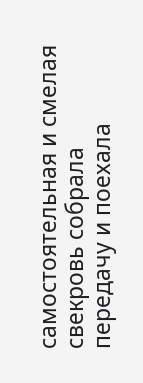самостоятельная и смелая свекровь собрала передачу и поехала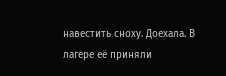навестить сноху. Доехала. В лагере её приняли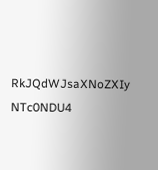RkJQdWJsaXNoZXIy NTc0NDU4